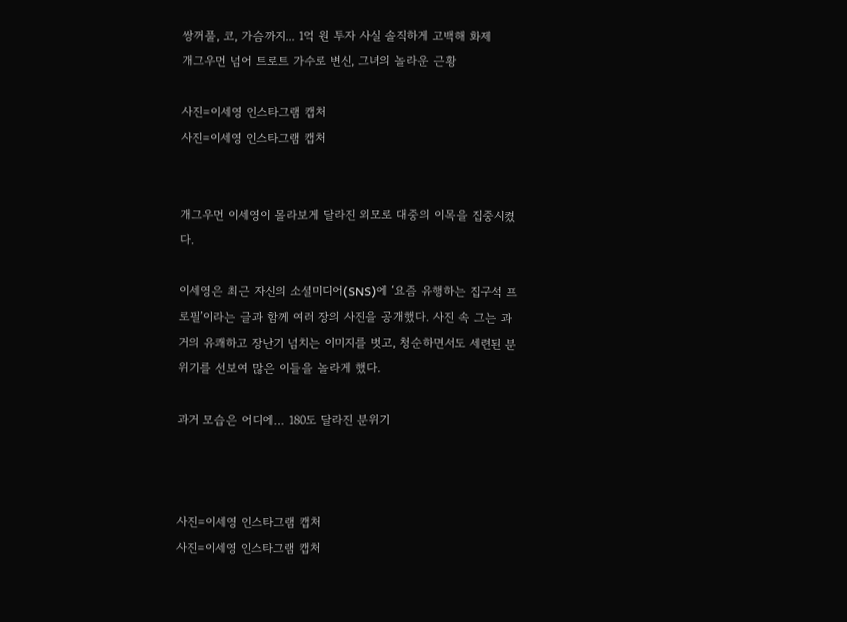쌍꺼풀, 코, 가슴까지... 1억 원 투자 사실 솔직하게 고백해 화제
개그우먼 넘어 트로트 가수로 변신, 그녀의 놀라운 근황

사진=이세영 인스타그램 캡처
사진=이세영 인스타그램 캡처


개그우먼 이세영이 몰라보게 달라진 외모로 대중의 이목을 집중시켰다.

이세영은 최근 자신의 소셜미디어(SNS)에 ‘요즘 유행하는 집구석 프로필’이라는 글과 함께 여러 장의 사진을 공개했다. 사진 속 그는 과거의 유쾌하고 장난기 넘치는 이미지를 벗고, 청순하면서도 세련된 분위기를 선보여 많은 이들을 놀라게 했다.

과거 모습은 어디에… 180도 달라진 분위기



사진=이세영 인스타그램 캡처
사진=이세영 인스타그램 캡처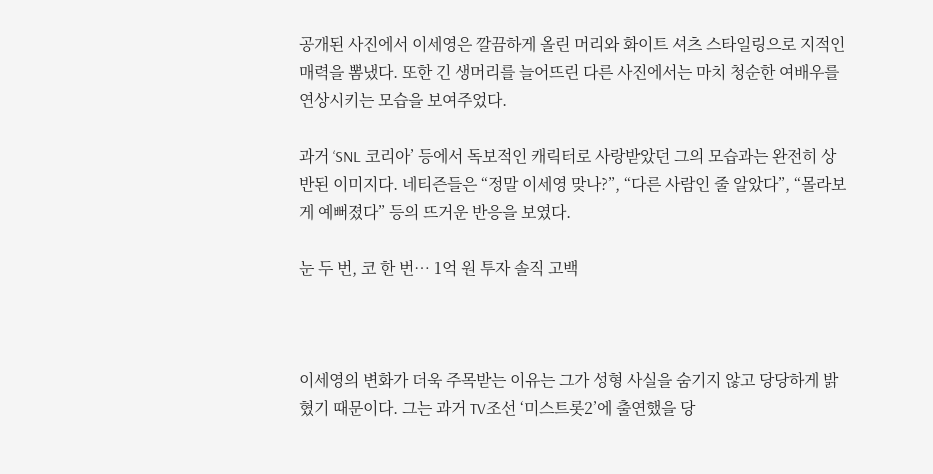공개된 사진에서 이세영은 깔끔하게 올린 머리와 화이트 셔츠 스타일링으로 지적인 매력을 뽐냈다. 또한 긴 생머리를 늘어뜨린 다른 사진에서는 마치 청순한 여배우를 연상시키는 모습을 보여주었다.

과거 ‘SNL 코리아’ 등에서 독보적인 캐릭터로 사랑받았던 그의 모습과는 완전히 상반된 이미지다. 네티즌들은 “정말 이세영 맞나?”, “다른 사람인 줄 알았다”, “몰라보게 예뻐졌다” 등의 뜨거운 반응을 보였다.

눈 두 번, 코 한 번… 1억 원 투자 솔직 고백



이세영의 변화가 더욱 주목받는 이유는 그가 성형 사실을 숨기지 않고 당당하게 밝혔기 때문이다. 그는 과거 TV조선 ‘미스트롯2’에 출연했을 당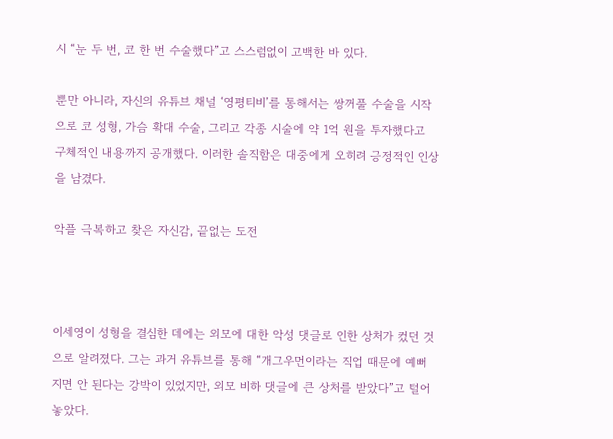시 “눈 두 번, 코 한 번 수술했다”고 스스럼없이 고백한 바 있다.

뿐만 아니라, 자신의 유튜브 채널 ‘영평티비’를 통해서는 쌍꺼풀 수술을 시작으로 코 성형, 가슴 확대 수술, 그리고 각종 시술에 약 1억 원을 투자했다고 구체적인 내용까지 공개했다. 이러한 솔직함은 대중에게 오히려 긍정적인 인상을 남겼다.

악플 극복하고 찾은 자신감, 끝없는 도전



이세영이 성형을 결심한 데에는 외모에 대한 악성 댓글로 인한 상처가 컸던 것으로 알려졌다. 그는 과거 유튜브를 통해 “개그우먼이라는 직업 때문에 예뻐지면 안 된다는 강박이 있었지만, 외모 비하 댓글에 큰 상처를 받았다”고 털어놓았다.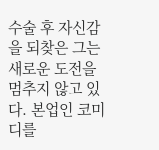수술 후 자신감을 되찾은 그는 새로운 도전을 멈추지 않고 있다. 본업인 코미디를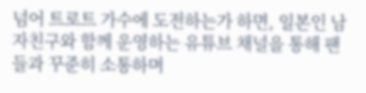넘어 트로트 가수에 도전하는가 하면, 일본인 남자친구와 함께 운영하는 유튜브 채널을 통해 팬들과 꾸준히 소통하며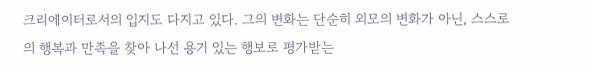크리에이터로서의 입지도 다지고 있다. 그의 변화는 단순히 외모의 변화가 아닌, 스스로의 행복과 만족을 찾아 나선 용기 있는 행보로 평가받는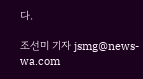다.

조선미 기자 jsmg@news-wa.com